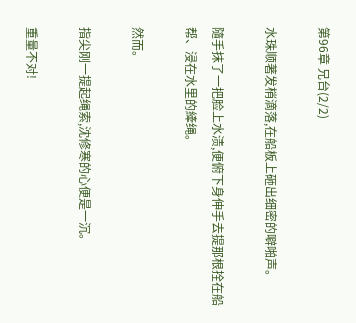第96章 兄台(2/2)

水珠顺著发梢滴落,在船板上砸出细密的噼啪声。

隨手抹了一把脸上水渍,便俯下身伸手去提那根拴在船帮、浸在水里的縴绳。

然而。

指尖刚一提起绳索,沈修寒的心便是一沉。

重量不对!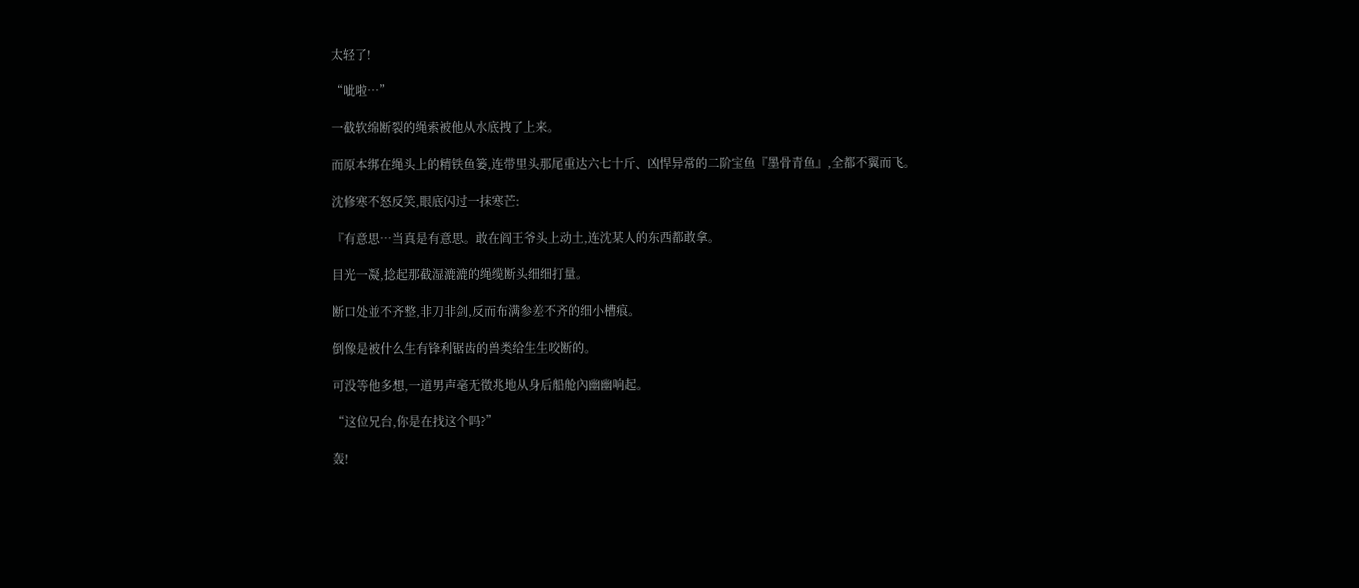太轻了!

“呲啦…”

一截软绵断裂的绳索被他从水底拽了上来。

而原本绑在绳头上的精铁鱼篓,连带里头那尾重达六七十斤、凶悍异常的二阶宝鱼『墨骨青鱼』,全都不翼而飞。

沈修寒不怒反笑,眼底闪过一抹寒芒:

『有意思…当真是有意思。敢在阎王爷头上动土,连沈某人的东西都敢拿。

目光一凝,捻起那截湿漉漉的绳缆断头细细打量。

断口处並不齐整,非刀非剑,反而布满参差不齐的细小槽痕。

倒像是被什么生有锋利锯齿的兽类给生生咬断的。

可没等他多想,一道男声毫无徵兆地从身后船舱內幽幽响起。

“这位兄台,你是在找这个吗?”

轰!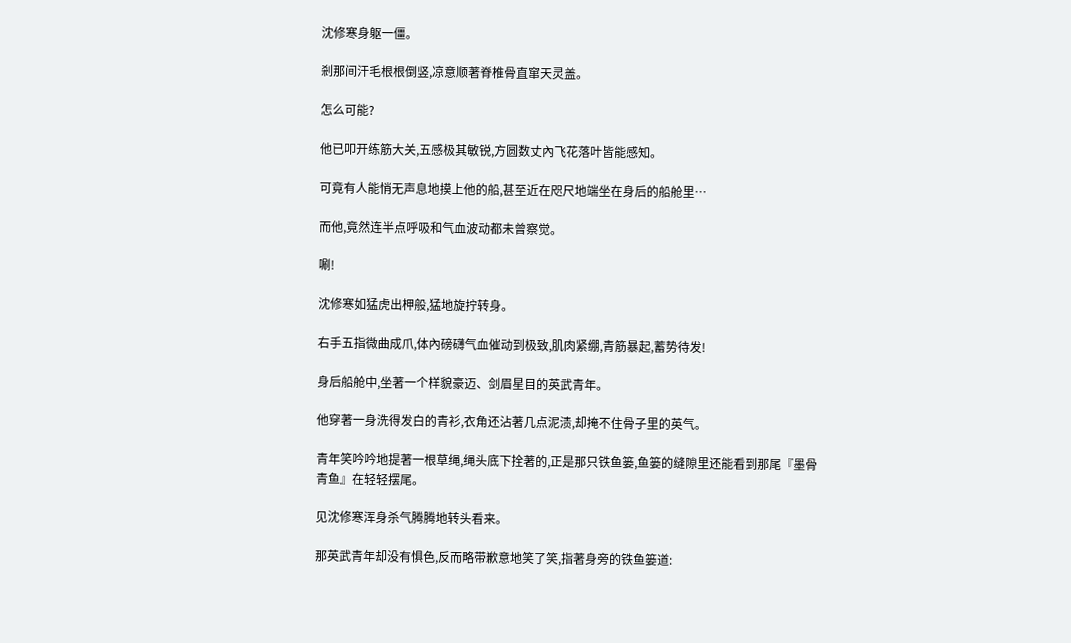沈修寒身躯一僵。

剎那间汗毛根根倒竖,凉意顺著脊椎骨直窜天灵盖。

怎么可能?

他已叩开练筋大关,五感极其敏锐,方圆数丈內飞花落叶皆能感知。

可竟有人能悄无声息地摸上他的船,甚至近在咫尺地端坐在身后的船舱里…

而他,竟然连半点呼吸和气血波动都未曾察觉。

唰!

沈修寒如猛虎出柙般,猛地旋拧转身。

右手五指微曲成爪,体內磅礴气血催动到极致,肌肉紧绷,青筋暴起,蓄势待发!

身后船舱中,坐著一个样貌豪迈、剑眉星目的英武青年。

他穿著一身洗得发白的青衫,衣角还沾著几点泥渍,却掩不住骨子里的英气。

青年笑吟吟地提著一根草绳,绳头底下拴著的,正是那只铁鱼篓,鱼篓的缝隙里还能看到那尾『墨骨青鱼』在轻轻摆尾。

见沈修寒浑身杀气腾腾地转头看来。

那英武青年却没有惧色,反而略带歉意地笑了笑,指著身旁的铁鱼篓道: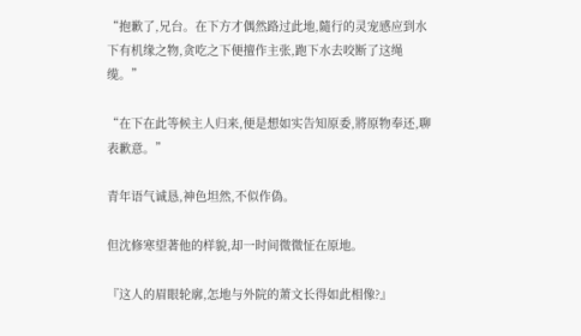“抱歉了,兄台。在下方才偶然路过此地,隨行的灵宠感应到水下有机缘之物,贪吃之下便擅作主张,跑下水去咬断了这绳缆。”

“在下在此等候主人归来,便是想如实告知原委,將原物奉还,聊表歉意。”

青年语气诚恳,神色坦然,不似作偽。

但沈修寒望著他的样貌,却一时间微微怔在原地。

『这人的眉眼轮廓,怎地与外院的萧文长得如此相像?』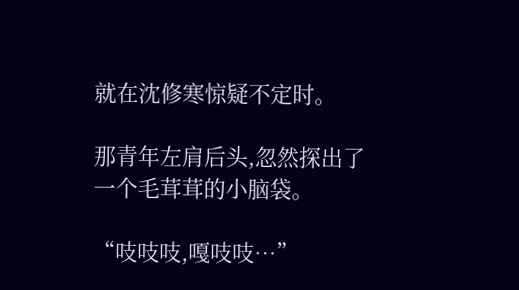就在沈修寒惊疑不定时。

那青年左肩后头,忽然探出了一个毛茸茸的小脑袋。

“吱吱吱,嘎吱吱…”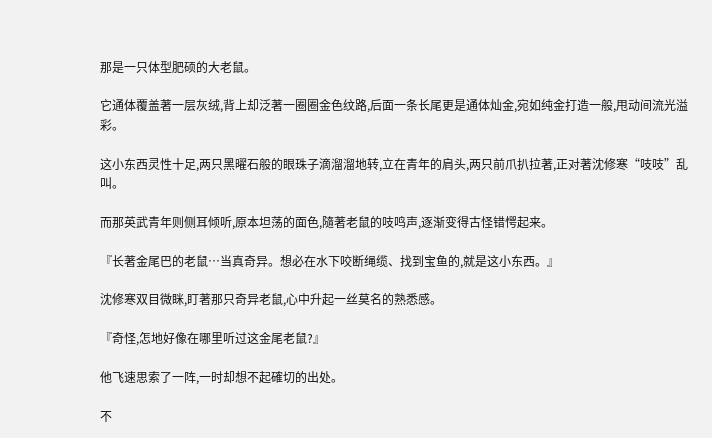那是一只体型肥硕的大老鼠。

它通体覆盖著一层灰绒,背上却泛著一圈圈金色纹路,后面一条长尾更是通体灿金,宛如纯金打造一般,甩动间流光溢彩。

这小东西灵性十足,两只黑曜石般的眼珠子滴溜溜地转,立在青年的肩头,两只前爪扒拉著,正对著沈修寒“吱吱”乱叫。

而那英武青年则侧耳倾听,原本坦荡的面色,隨著老鼠的吱鸣声,逐渐变得古怪错愕起来。

『长著金尾巴的老鼠…当真奇异。想必在水下咬断绳缆、找到宝鱼的,就是这小东西。』

沈修寒双目微眯,盯著那只奇异老鼠,心中升起一丝莫名的熟悉感。

『奇怪,怎地好像在哪里听过这金尾老鼠?』

他飞速思索了一阵,一时却想不起確切的出处。

不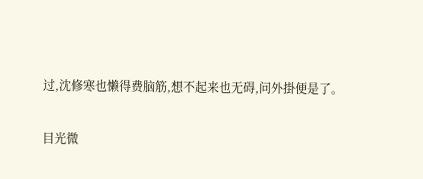过,沈修寒也懒得费脑筋,想不起来也无碍,问外掛便是了。

目光微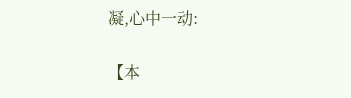凝,心中一动:

【本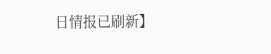日情报已刷新】